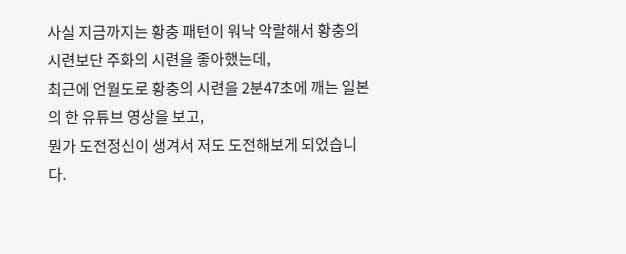사실 지금까지는 황충 패턴이 워낙 악랄해서 황충의 시련보단 주화의 시련을 좋아했는데,
최근에 언월도로 황충의 시련을 2분47초에 깨는 일본의 한 유튜브 영상을 보고,
뭔가 도전정신이 생겨서 저도 도전해보게 되었습니다.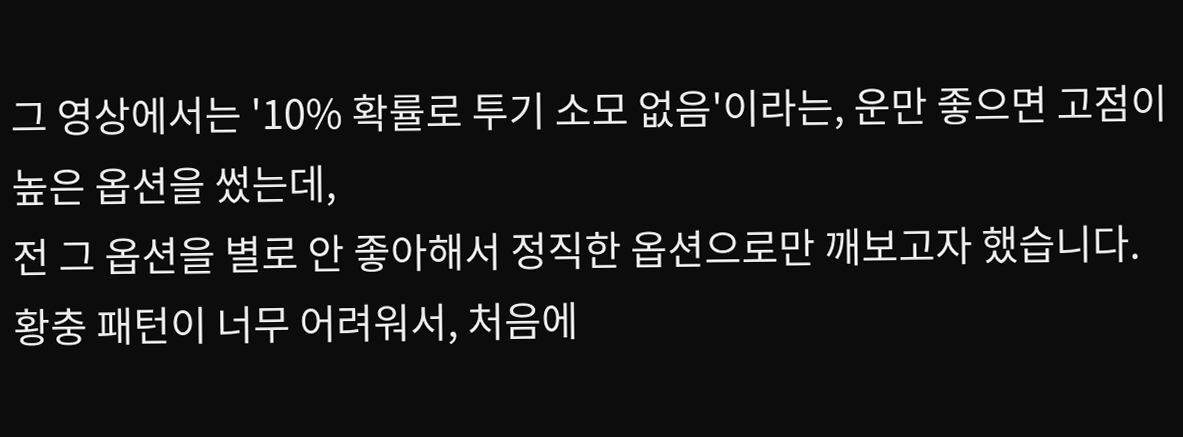그 영상에서는 '10% 확률로 투기 소모 없음'이라는, 운만 좋으면 고점이 높은 옵션을 썼는데,
전 그 옵션을 별로 안 좋아해서 정직한 옵션으로만 깨보고자 했습니다.
황충 패턴이 너무 어려워서, 처음에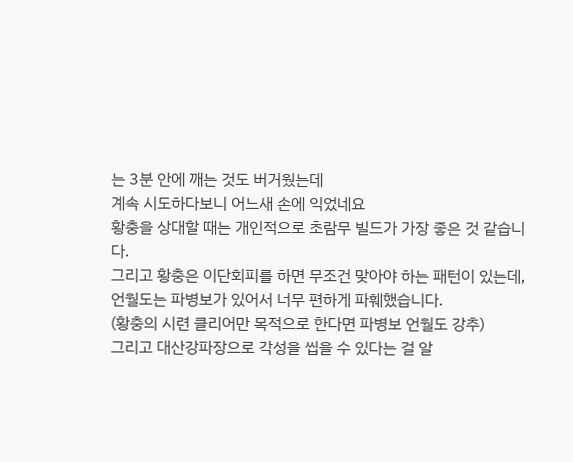는 3분 안에 깨는 것도 버거웠는데
계속 시도하다보니 어느새 손에 익었네요
황충을 상대할 때는 개인적으로 초람무 빌드가 가장 좋은 것 같습니다.
그리고 황충은 이단회피를 하면 무조건 맞아야 하는 패턴이 있는데, 언월도는 파병보가 있어서 너무 편하게 파훼했습니다.
(황충의 시련 클리어만 목적으로 한다면 파병보 언월도 강추)
그리고 대산강파장으로 각성을 씹을 수 있다는 걸 알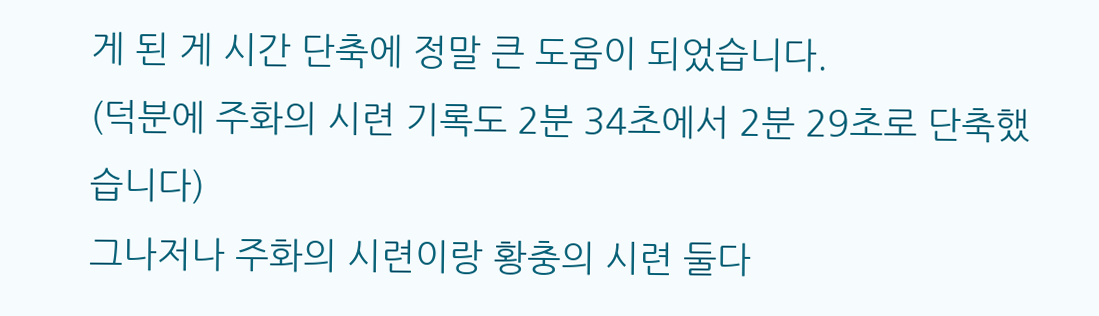게 된 게 시간 단축에 정말 큰 도움이 되었습니다.
(덕분에 주화의 시련 기록도 2분 34초에서 2분 29초로 단축했습니다)
그나저나 주화의 시련이랑 황충의 시련 둘다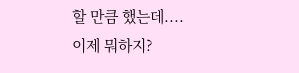할 만큼 했는데....
이제 뭐하지?